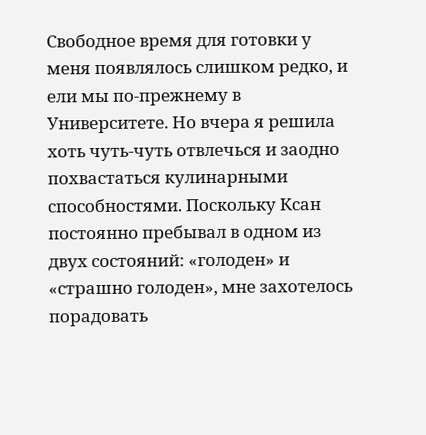Свободное время для готовки у меня появлялось слишком редко, и ели мы по-прежнему в Университете. Но вчера я решила хоть чуть-чуть отвлечься и заодно похвастаться кулинарными способностями. Поскольку Ксан постоянно пребывал в одном из двух состояний: «голоден» и «страшно голоден», мне захотелось порадовать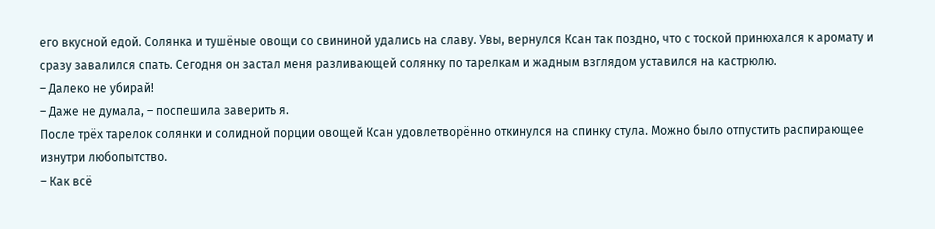его вкусной едой. Солянка и тушёные овощи со свининой удались на славу. Увы, вернулся Ксан так поздно, что с тоской принюхался к аромату и сразу завалился спать. Сегодня он застал меня разливающей солянку по тарелкам и жадным взглядом уставился на кастрюлю.
– Далеко не убирай!
– Даже не думала, – поспешила заверить я.
После трёх тарелок солянки и солидной порции овощей Ксан удовлетворённо откинулся на спинку стула. Можно было отпустить распирающее изнутри любопытство.
– Как всё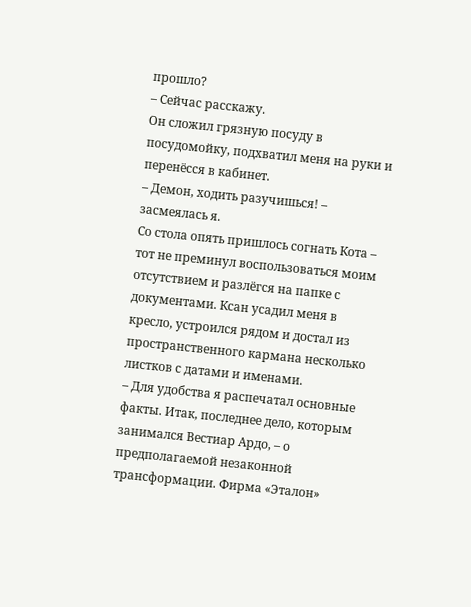прошло?
– Сейчас расскажу.
Он сложил грязную посуду в посудомойку, подхватил меня на руки и перенёсся в кабинет.
– Демон, ходить разучишься! – засмеялась я.
Со стола опять пришлось согнать Кота – тот не преминул воспользоваться моим отсутствием и разлёгся на папке с документами. Ксан усадил меня в кресло, устроился рядом и достал из пространственного кармана несколько листков с датами и именами.
– Для удобства я распечатал основные факты. Итак, последнее дело, которым занимался Вестиар Ардо, – о предполагаемой незаконной трансформации. Фирма «Эталон»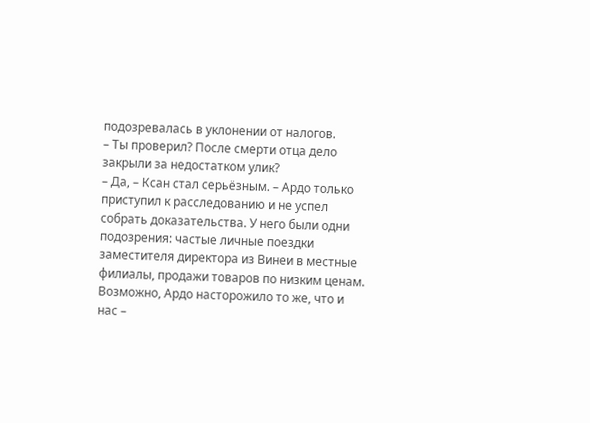подозревалась в уклонении от налогов.
– Ты проверил? После смерти отца дело закрыли за недостатком улик?
– Да, – Ксан стал серьёзным. – Ардо только приступил к расследованию и не успел собрать доказательства. У него были одни подозрения: частые личные поездки заместителя директора из Винеи в местные филиалы, продажи товаров по низким ценам. Возможно, Ардо насторожило то же, что и нас –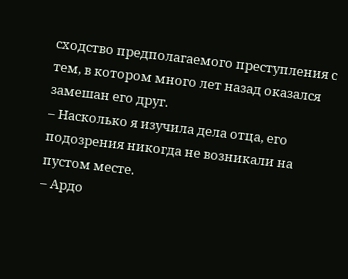сходство предполагаемого преступления с тем, в котором много лет назад оказался замешан его друг.
– Насколько я изучила дела отца, его подозрения никогда не возникали на пустом месте.
– Ардо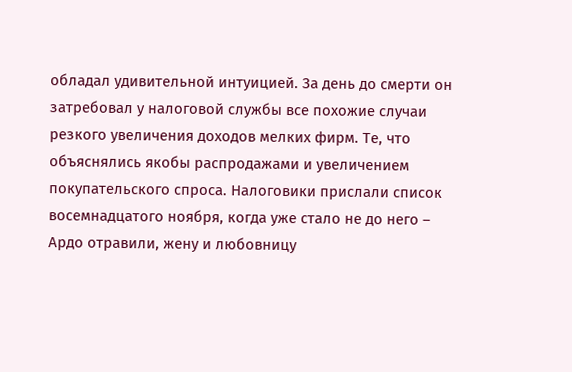обладал удивительной интуицией. За день до смерти он затребовал у налоговой службы все похожие случаи резкого увеличения доходов мелких фирм. Те, что объяснялись якобы распродажами и увеличением покупательского спроса. Налоговики прислали список восемнадцатого ноября, когда уже стало не до него – Ардо отравили, жену и любовницу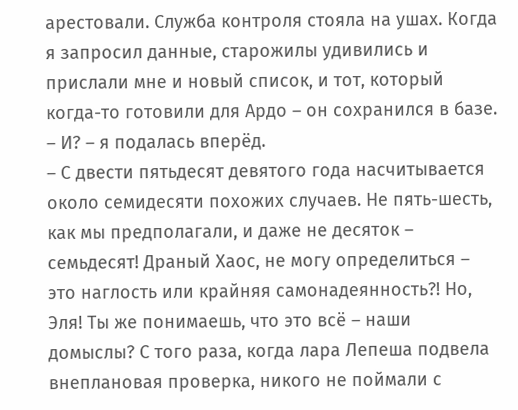арестовали. Служба контроля стояла на ушах. Когда я запросил данные, старожилы удивились и прислали мне и новый список, и тот, который когда-то готовили для Ардо – он сохранился в базе.
– И? – я подалась вперёд.
– С двести пятьдесят девятого года насчитывается около семидесяти похожих случаев. Не пять-шесть, как мы предполагали, и даже не десяток – семьдесят! Драный Хаос, не могу определиться – это наглость или крайняя самонадеянность?! Но, Эля! Ты же понимаешь, что это всё – наши домыслы? С того раза, когда лара Лепеша подвела внеплановая проверка, никого не поймали с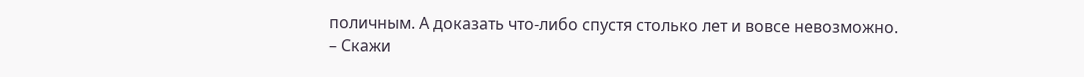поличным. А доказать что-либо спустя столько лет и вовсе невозможно.
– Скажи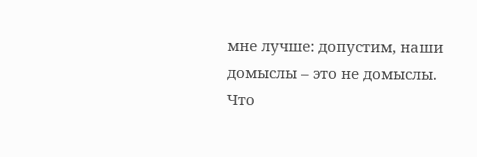мне лучше: допустим, наши домыслы – это не домыслы. Что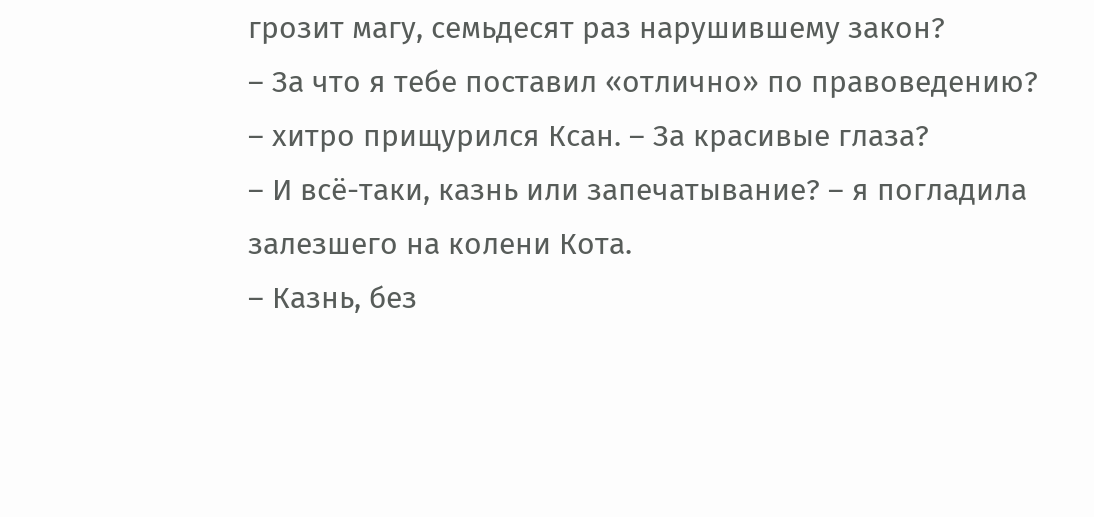грозит магу, семьдесят раз нарушившему закон?
– За что я тебе поставил «отлично» по правоведению? – хитро прищурился Ксан. – За красивые глаза?
– И всё-таки, казнь или запечатывание? – я погладила залезшего на колени Кота.
– Казнь, без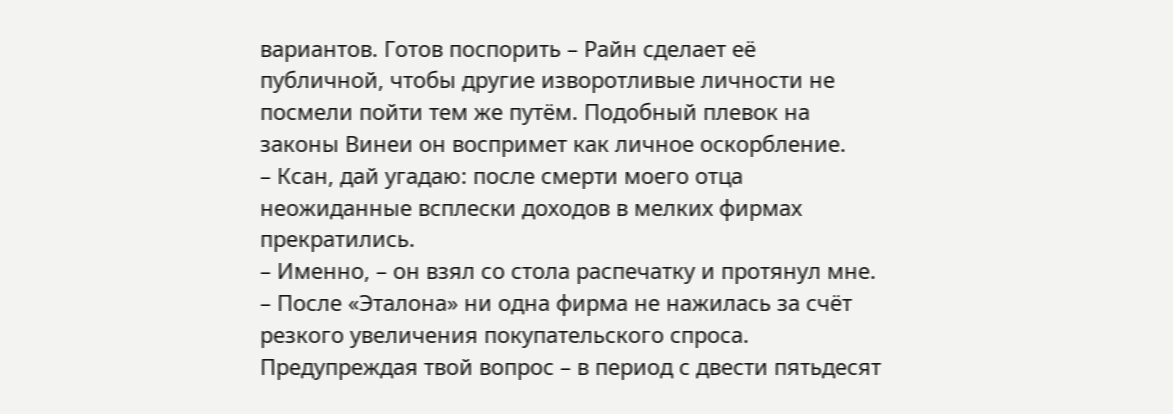вариантов. Готов поспорить – Райн сделает её публичной, чтобы другие изворотливые личности не посмели пойти тем же путём. Подобный плевок на законы Винеи он воспримет как личное оскорбление.
– Ксан, дай угадаю: после смерти моего отца неожиданные всплески доходов в мелких фирмах прекратились.
– Именно, – он взял со стола распечатку и протянул мне. – После «Эталона» ни одна фирма не нажилась за счёт резкого увеличения покупательского спроса. Предупреждая твой вопрос – в период с двести пятьдесят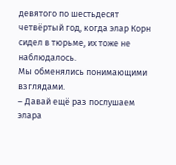девятого по шестьдесят четвёртый год, когда элар Корн сидел в тюрьме, их тоже не наблюдалось.
Мы обменялись понимающими взглядами.
– Давай ещё раз послушаем элара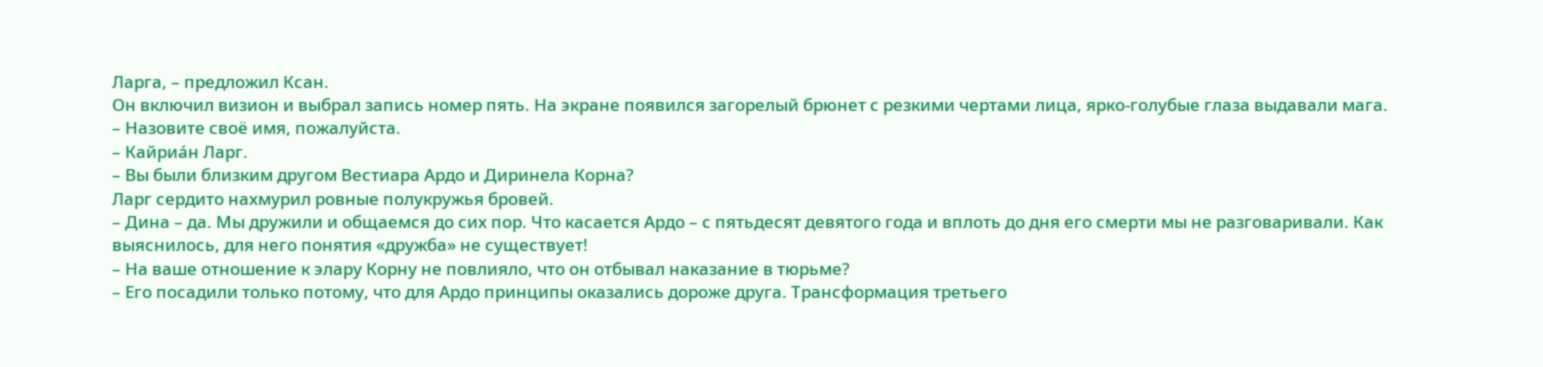Ларга, – предложил Ксан.
Он включил визион и выбрал запись номер пять. На экране появился загорелый брюнет с резкими чертами лица, ярко-голубые глаза выдавали мага.
– Назовите своё имя, пожалуйста.
– Кайриáн Ларг.
– Вы были близким другом Вестиара Ардо и Диринела Корна?
Ларг сердито нахмурил ровные полукружья бровей.
– Дина – да. Мы дружили и общаемся до сих пор. Что касается Ардо – с пятьдесят девятого года и вплоть до дня его смерти мы не разговаривали. Как выяснилось, для него понятия «дружба» не существует!
– На ваше отношение к элару Корну не повлияло, что он отбывал наказание в тюрьме?
– Его посадили только потому, что для Ардо принципы оказались дороже друга. Трансформация третьего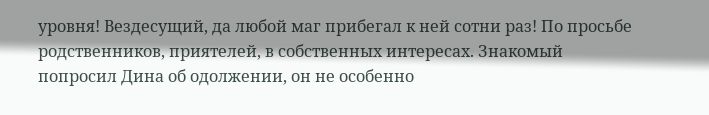уровня! Вездесущий, да любой маг прибегал к ней сотни раз! По просьбе родственников, приятелей, в собственных интересах. Знакомый попросил Дина об одолжении, он не особенно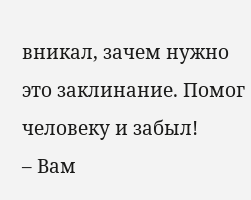вникал, зачем нужно это заклинание. Помог человеку и забыл!
– Вам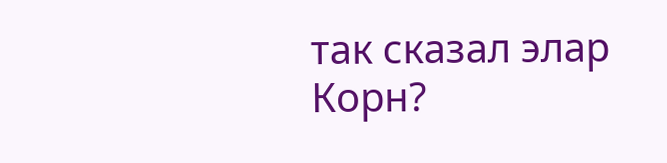так сказал элар Корн?